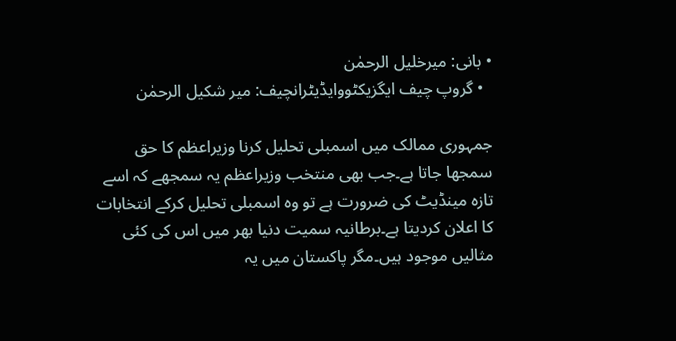• بانی: میرخلیل الرحمٰن
  • گروپ چیف ایگزیکٹووایڈیٹرانچیف: میر شکیل الرحمٰن

جمہوری ممالک میں اسمبلی تحلیل کرنا وزیراعظم کا حق سمجھا جاتا ہے۔جب بھی منتخب وزیراعظم یہ سمجھے کہ اسے تازہ مینڈیٹ کی ضرورت ہے تو وہ اسمبلی تحلیل کرکے انتخابات کا اعلان کردیتا ہے۔برطانیہ سمیت دنیا بھر میں اس کی کئی مثالیں موجود ہیں۔مگر پاکستان میں یہ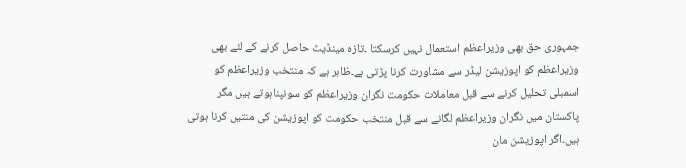جمہوری حق بھی وزیراعظم استعمال نہیں کرسکتا ۔تازہ مینڈیٹ حاصل کرنے کے لئے بھی وزیراعظم کو اپوزیشن لیڈر سے مشاورت کرنا پڑتی ہے۔ظاہر ہے کہ منتخب وزیراعظم کو اسمبلی تحلیل کرنے سے قبل معاملات حکومت نگران وزیراعظم کو سونپناہوتے ہیں مگر پاکستان میں نگران وزیراعظم لگانے سے قبل منتخب حکومت کو اپوزیشن کی منتیں کرنا ہوتی ہیں۔اگر اپوزیشن مان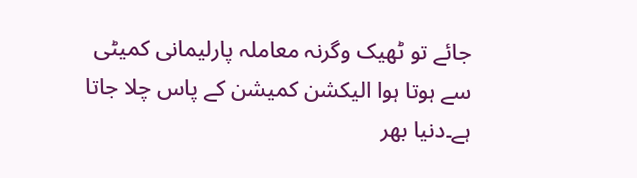جائے تو ٹھیک وگرنہ معاملہ پارلیمانی کمیٹی سے ہوتا ہوا الیکشن کمیشن کے پاس چلا جاتا ہے۔دنیا بھر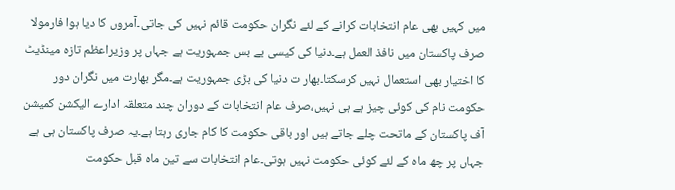میں کہیں بھی عام انتخابات کرانے کے لئے نگران حکومت قائم نہیں کی جاتی۔آمروں کا دیا ہوا فارمولا صرف پاکستان میں نافذ العمل ہے۔دنیا کی کیسی بے بس جمہوریت ہے جہاں پر وزیراعظم تازہ مینڈیٹ کا اختیار بھی استعمال نہیں کرسکتا۔بھار ت دنیا کی بڑی جمہوریت ہے۔مگر بھارت میں نگران دور حکومت نام کی کوئی چیز ہے ہی نہیں،صرف عام انتخابات کے دوران چند متعلقہ ادارے الیکشن کمیشن آف پاکستان کے ماتحت چلے جاتے ہیں اور باقی حکومت کا کام جاری رہتا ہے۔یہ صرف پاکستان ہی ہے جہاں پر چھ ماہ کے لئے کوئی حکومت نہیں ہوتی۔عام انتخابات سے تین ماہ قبل حکومت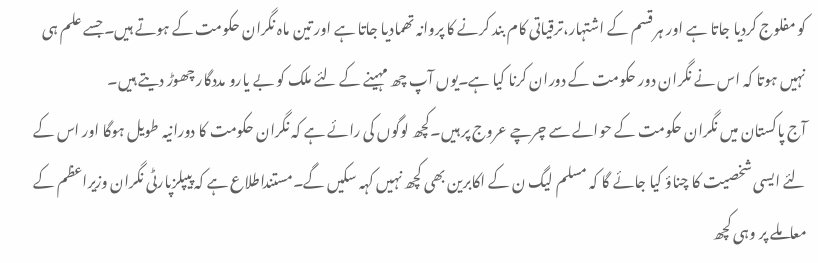کو مفلوج کردیا جاتا ہے اور ہر قسم کے اشتہار،ترقیاتی کام بند کرنے کا پروانہ تھمادیا جاتا ہے اور تین ماہ نگران حکومت کے ہوتے ہیں۔جسے علم ہی نہیں ہوتا کہ اس نے نگران دور حکومت کے دوران کرنا کیا ہے۔یوں آپ چھ مہینے کے لئے ملک کو بے یارو مددگار چھوڑ دیتے ہیں۔
آج پاکستان میں نگران حکومت کے حوالے سے چرچے عروج پر ہیں۔کچھ لوگوں کی رائے ہے کہ نگران حکومت کا دورانیہ طویل ہوگا اور اس کے لئے ایسی شخصیت کا چناؤ کیا جائے گا کہ مسلم لیگ ن کے اکابرین بھی کچھ نہیں کہہ سکیں گے۔مستنداطلاع ہے کہ پیپلزپارٹی نگران وزیراعظم کے معاملے پر وہی کچھ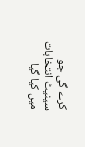کرے گی جو سینیٹ انتخابات میں کیا گیا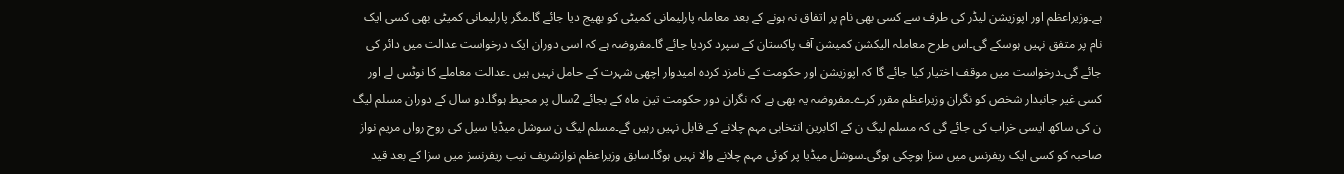ہے۔وزیراعظم اور اپوزیشن لیڈر کی طرف سے کسی بھی نام پر اتفاق نہ ہونے کے بعد معاملہ پارلیمانی کمیٹی کو بھیج دیا جائے گا۔مگر پارلیمانی کمیٹی بھی کسی ایک نام پر متفق نہیں ہوسکے گی۔اس طرح معاملہ الیکشن کمیشن آف پاکستان کے سپرد کردیا جائے گا۔مفروضہ ہے کہ اسی دوران ایک درخواست عدالت میں دائر کی جائے گی۔درخواست میں موقف اختیار کیا جائے گا کہ اپوزیشن اور حکومت کے نامزد کردہ امیدوار اچھی شہرت کے حامل نہیں ہیں ۔عدالت معاملے کا نوٹس لے اور کسی غیر جانبدار شخص کو نگران وزیراعظم مقرر کرے۔مفروضہ یہ بھی ہے کہ نگران دور حکومت تین ماہ کے بجائے 2سال پر محیط ہوگا۔دو سال کے دوران مسلم لیگ ن کی ساکھ ایسی خراب کی جائے گی کہ مسلم لیگ ن کے اکابرین انتخابی مہم چلانے کے قابل نہیں رہیں گے۔مسلم لیگ ن سوشل میڈیا سیل کی روح رواں مریم نواز صاحبہ کو کسی ایک ریفرنس میں سزا ہوچکی ہوگی۔سوشل میڈیا پر کوئی مہم چلانے والا نہیں ہوگا۔سابق وزیراعظم نوازشریف نیب ریفرنسز میں سزا کے بعد قید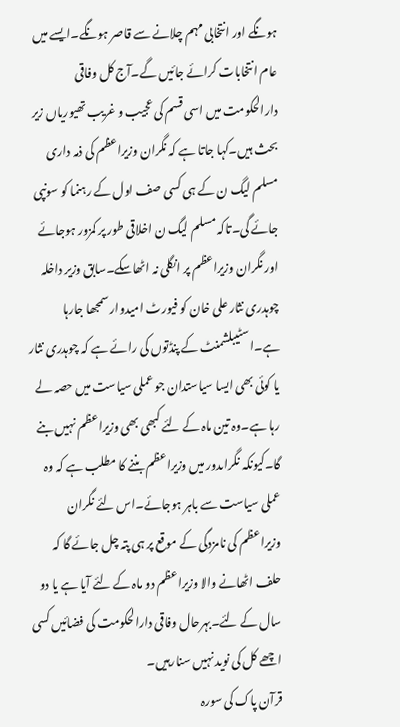ہونگے اور انتخابی مہم چلانے سے قاصر ہونگے۔ایسے میں عام انتخابات کرائے جائیں گے۔آج کل وفاقی دارالحکومت میں اسی قسم کی عجیب و غریب تھیوریاں زیر بحث ہیں۔کہا جاتا ہے کہ نگران وزیراعظم کی ذمہ داری مسلم لیگ ن کے ہی کسی صف اول کے رہنما کو سونپی جائے گی۔تاکہ مسلم لیگ ن اخلاقی طور پر کمزور ہوجائے اور نگران وزیراعظم پر انگلی نہ اٹھاسکے۔سابق وزیر داخلہ چوہدری نثار علی خان کو فیورٹ امیدوار سمجھا جارہا ہے۔اسٹیبلشمنٹ کے پنڈتوں کی رائے ہے کہ چوہدری نثار یا کوئی بھی ایسا سیاستدان جو عملی سیاست میں حصہ لے رہا ہے۔وہ تین ماہ کے لئے کبھی بھی وزیراعظم نہیں بنے گا۔کیونکہ نگراںدور میں وزیراعظم بننے کا مطلب ہے کہ وہ عملی سیاست سے باہر ہوجائے۔اس لئے نگران وزیراعظم کی نامزدگی کے موقع پر ہی پتہ چل جائے گا کہ حلف اٹھانے والا وزیراعظم دو ماہ کے لئے آیا ہے یا دو سال کے لئے۔بہرحال وفاقی دارالحکومت کی فضائیں کسی اچھے کل کی نوید نہیں سنارہیں۔
قرآن پاک کی سورہ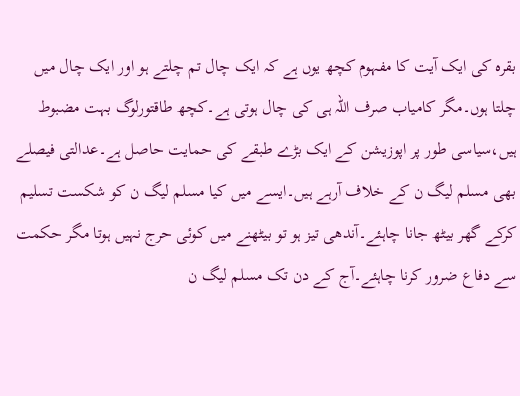بقرہ کی ایک آیت کا مفہوم کچھ یوں ہے کہ ایک چال تم چلتے ہو اور ایک چال میں چلتا ہوں۔مگر کامیاب صرف اللہ ہی کی چال ہوتی ہے۔کچھ طاقتورلوگ بہت مضبوط ہیں،سیاسی طور پر اپوزیشن کے ایک بڑے طبقے کی حمایت حاصل ہے۔عدالتی فیصلے بھی مسلم لیگ ن کے خلاف آرہے ہیں۔ایسے میں کیا مسلم لیگ ن کو شکست تسلیم کرکے گھر بیٹھ جانا چاہئے۔آندھی تیز ہو تو بیٹھنے میں کوئی حرج نہیں ہوتا مگر حکمت سے دفاع ضرور کرنا چاہئے۔آج کے دن تک مسلم لیگ ن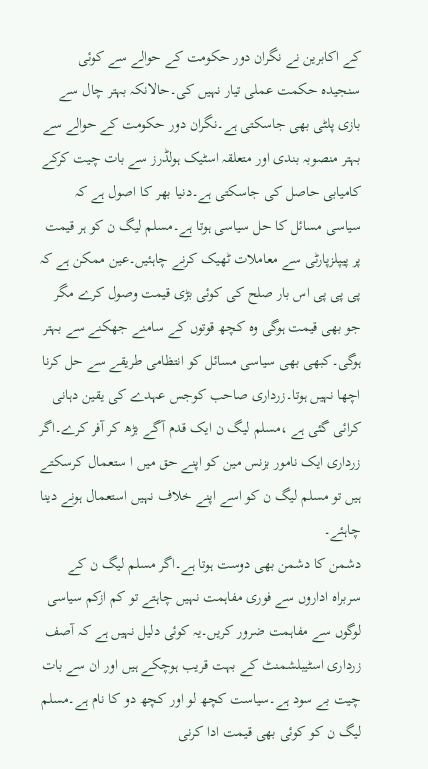کے اکابرین نے نگران دور حکومت کے حوالے سے کوئی سنجیدہ حکمت عملی تیار نہیں کی۔حالانکہ بہتر چال سے بازی پلٹی بھی جاسکتی ہے۔نگران دور حکومت کے حوالے سے بہتر منصوبہ بندی اور متعلقہ اسٹیک ہولڈرز سے بات چیت کرکے کامیابی حاصل کی جاسکتی ہے۔دنیا بھر کا اصول ہے کہ سیاسی مسائل کا حل سیاسی ہوتا ہے۔مسلم لیگ ن کو ہر قیمت پر پیپلزپارٹی سے معاملات ٹھیک کرنے چاہئیں۔عین ممکن ہے کہ پی پی پی اس بار صلح کی کوئی بڑی قیمت وصول کرے مگر جو بھی قیمت ہوگی وہ کچھ قوتوں کے سامنے جھکنے سے بہتر ہوگی۔کبھی بھی سیاسی مسائل کو انتظامی طریقے سے حل کرنا اچھا نہیں ہوتا۔زرداری صاحب کوجس عہدے کی یقین دہانی کرائی گئی ہے ،مسلم لیگ ن ایک قدم آگے بڑھ کر آفر کرے۔اگر زرداری ایک نامور بزنس مین کو اپنے حق میں ا ستعمال کرسکتے ہیں تو مسلم لیگ ن کو اسے اپنے خلاف نہیں استعمال ہونے دینا چاہئے۔
دشمن کا دشمن بھی دوست ہوتا ہے۔اگر مسلم لیگ ن کے سربراہ اداروں سے فوری مفاہمت نہیں چاہتے تو کم ازکم سیاسی لوگوں سے مفاہمت ضرور کریں۔یہ کوئی دلیل نہیں ہے کہ آصف زرداری اسٹیبلشمنٹ کے بہت قریب ہوچکے ہیں اور ان سے بات چیت بے سود ہے۔سیاست کچھ لو اور کچھ دو کا نام ہے۔مسلم لیگ ن کو کوئی بھی قیمت ادا کرنی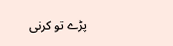پڑے تو کرنی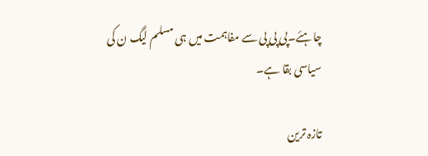چاہئے۔پی پی پی سے مفاہمت میں ہی مسلم لیگ ن کی سیاسی بقا ہے۔

تازہ ترین